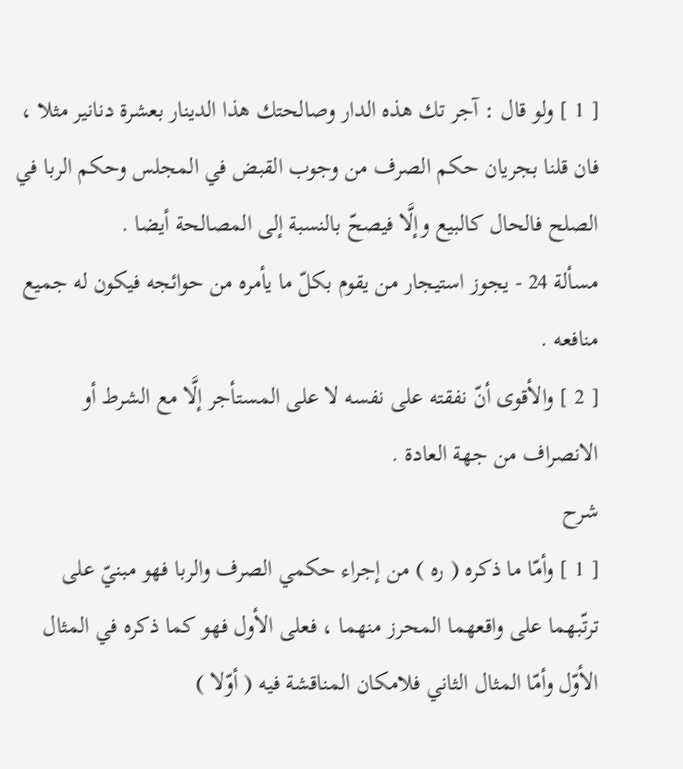[ 1 ] ولو قال : آجر تك هذه الدار وصالحتك هذا الدينار بعشرة دنانير مثلا ، فان قلنا بجريان حكم الصرف من وجوب القبض في المجلس وحكم الربا في الصلح فالحال كالبيع وإلَّا فيصحّ بالنسبة إلى المصالحة أيضا .
مسألة 24 - يجوز استيجار من يقوم بكلّ ما يأمره من حوائجه فيكون له جميع منافعه .
[ 2 ] والأقوى أنّ نفقته على نفسه لا على المستأجر إلَّا مع الشرط أو الانصراف من جهة العادة .
شرح
[ 1 ] وأمّا ما ذكره ( ره ) من إجراء حكمي الصرف والربا فهو مبنيّ على ترتّبهما على واقعهما المحرز منهما ، فعلى الأول فهو كما ذكره في المثال الأوّل وأمّا المثال الثاني فلامكان المناقشة فيه ( أوّلا )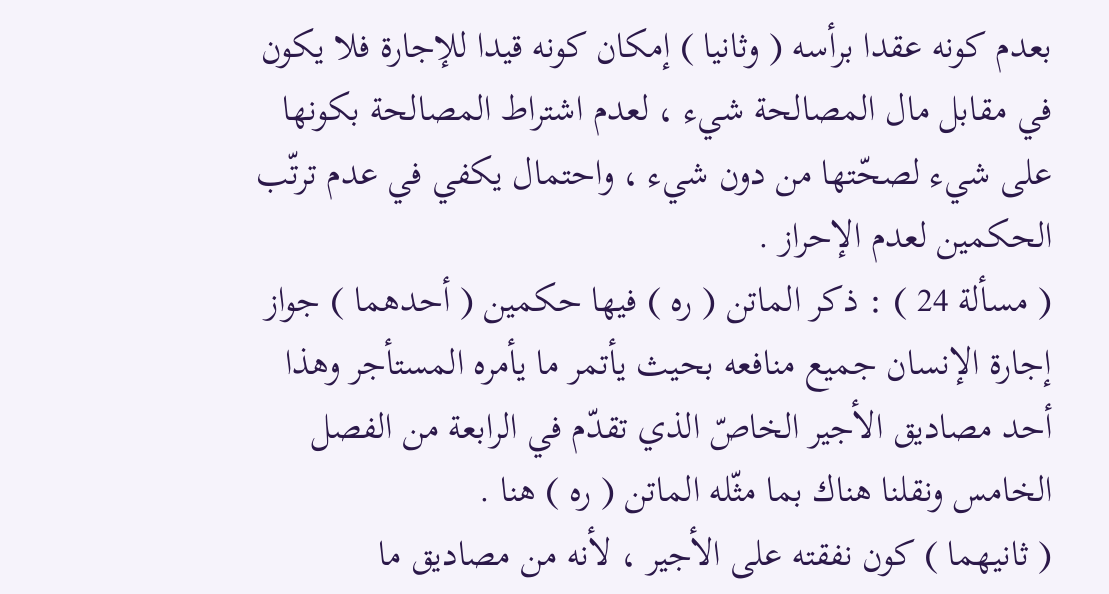بعدم كونه عقدا برأسه ( وثانيا ) إمكان كونه قيدا للإجارة فلا يكون في مقابل مال المصالحة شيء ، لعدم اشتراط المصالحة بكونها على شيء لصحّتها من دون شيء ، واحتمال يكفي في عدم ترتّب الحكمين لعدم الإحراز .
( مسألة 24 ) : ذكر الماتن ( ره ) فيها حكمين ( أحدهما ) جواز إجارة الإنسان جميع منافعه بحيث يأتمر ما يأمره المستأجر وهذا أحد مصاديق الأجير الخاصّ الذي تقدّم في الرابعة من الفصل الخامس ونقلنا هناك بما مثّله الماتن ( ره ) هنا .
( ثانيهما ) كون نفقته على الأجير ، لأنه من مصاديق ما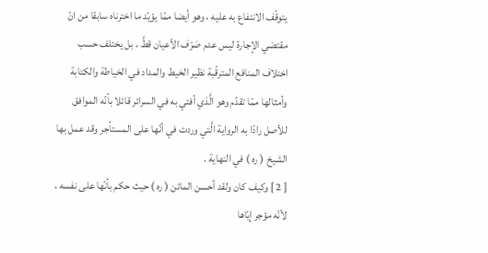يتوقّف الانتفاع به عليه ، وهو أيضا ممّا يؤيّد ما اخترناه سابقا من انّ مقتضي الإجارة ليس عدم صَرْف الأعيان قطَّ ، بل يختلف حسب اختلاف المنافع المترقّبة نظير الخيط والمداد في الخياطة والكتابة وأمثالها ممّا تقدّم وهو الَّذي أفتي به في السرائر قائلا بأنّه الموافق للأصل رادّا به الرواية الَّتي وردت في أنّها على المستأجر وقد عمل بها الشيخ ( ره ) في النهاية .
[ 2 ] وكيف كان ولقد أحسن الماتن ( ره ) حيث حكم بأنّها على نفسه ، لأنّه مؤجر إيّاها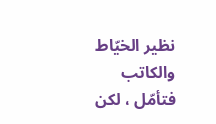نظير الخيّاط والكاتب فتأمّل ، لكن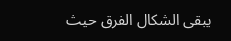يبقى الشكال الفرق حيث